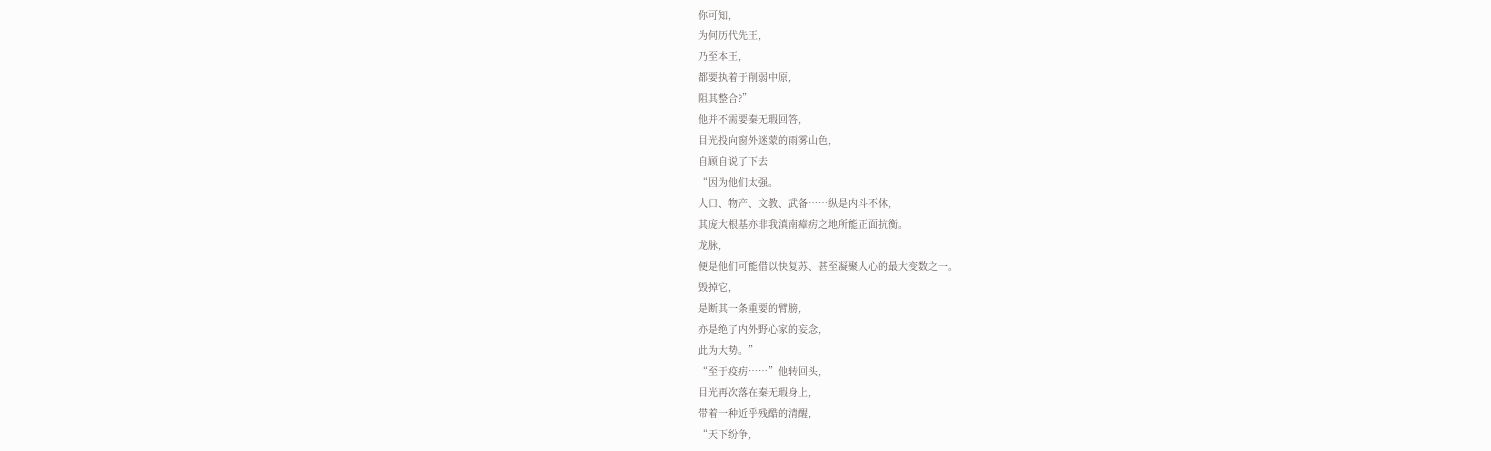你可知,
为何历代先王,
乃至本王,
都要执着于削弱中原,
阻其整合?”
他并不需要秦无瑕回答,
目光投向窗外迷蒙的雨雾山色,
自顾自说了下去
“因为他们太强。
人口、物产、文教、武备……纵是内斗不休,
其庞大根基亦非我滇南瘴疠之地所能正面抗衡。
龙脉,
便是他们可能借以快复苏、甚至凝聚人心的最大变数之一。
毁掉它,
是断其一条重要的臂膀,
亦是绝了内外野心家的妄念,
此为大势。”
“至于疫疠……”他转回头,
目光再次落在秦无瑕身上,
带着一种近乎残酷的清醒,
“天下纷争,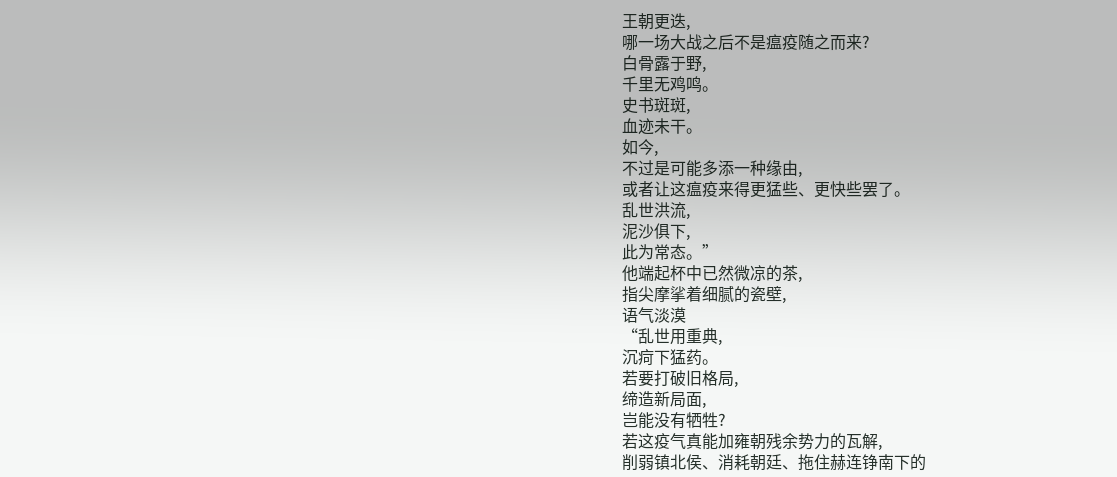王朝更迭,
哪一场大战之后不是瘟疫随之而来?
白骨露于野,
千里无鸡鸣。
史书斑斑,
血迹未干。
如今,
不过是可能多添一种缘由,
或者让这瘟疫来得更猛些、更快些罢了。
乱世洪流,
泥沙俱下,
此为常态。”
他端起杯中已然微凉的茶,
指尖摩挲着细腻的瓷壁,
语气淡漠
“乱世用重典,
沉疴下猛药。
若要打破旧格局,
缔造新局面,
岂能没有牺牲?
若这疫气真能加雍朝残余势力的瓦解,
削弱镇北侯、消耗朝廷、拖住赫连铮南下的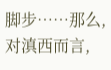脚步……那么,
对滇西而言,